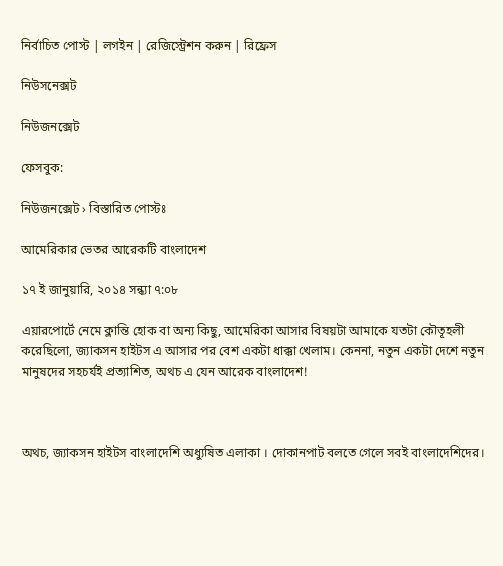নির্বাচিত পোস্ট | লগইন | রেজিস্ট্রেশন করুন | রিফ্রেস

নিউসনেক্সট

নিউজনক্সেট

ফেসবুক:

নিউজনক্সেট › বিস্তারিত পোস্টঃ

আমেরিকার ভেতর আরেকটি বাংলাদেশ

১৭ ই জানুয়ারি, ২০১৪ সন্ধ্যা ৭:০৮

এয়ারপোর্টে নেমে ক্লান্তি হোক বা অন্য কিছু, আমেরিকা আসার বিষয়টা আমাকে যতটা কৌতূহলী করেছিলো, জ্যাকসন হাইটস এ আসার পর বেশ একটা ধাক্কা খেলাম। কেননা, নতুন একটা দেশে নতুন মানুষদের সহচর্যই প্রত্যাশিত, অথচ এ যেন আরেক বাংলাদেশ!



অথচ, জ্যাকসন হাইটস বাংলাদেশি অধ্যুষিত এলাকা । দোকানপাট বলতে গেলে সবই বাংলাদেশিদের।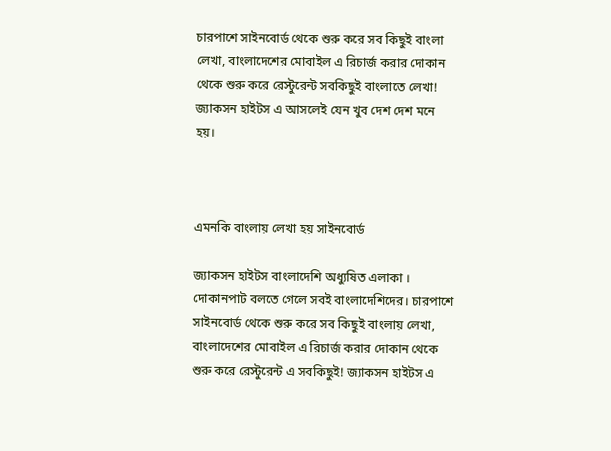চারপাশে সাইনবোর্ড থেকে শুরু করে সব কিছুই বাংলা লেখা, বাংলাদেশের মোবাইল এ রিচার্জ করার দোকান থেকে শুরু করে রেস্টুরেন্ট সবকিছুই বাংলাতে লেখা! জ্যাকসন হাইটস এ আসলেই যেন খুব দেশ দেশ মনে হয়।



এমনকি বাংলায় লেখা হয় সাইনবোর্ড

জ্যাকসন হাইটস বাংলাদেশি অধ্যুষিত এলাকা । দোকানপাট বলতে গেলে সবই বাংলাদেশিদের। চারপাশে সাইনবোর্ড থেকে শুরু করে সব কিছুই বাংলায় লেখা, বাংলাদেশের মোবাইল এ রিচার্জ করার দোকান থেকে শুরু করে রেস্টুরেন্ট এ সবকিছুই! জ্যাকসন হাইটস এ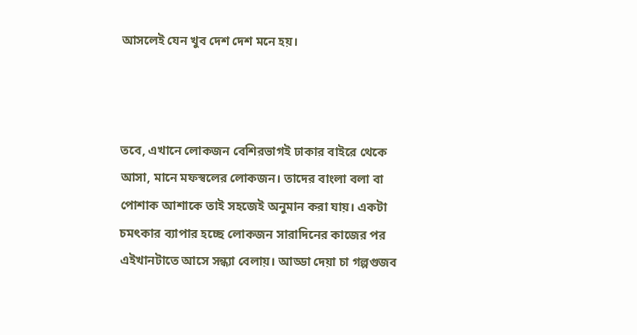আসলেই যেন খুব দেশ দেশ মনে হয়।



তবে, এখানে লোকজন বেশিরভাগই ঢাকার বাইরে থেকে আসা, মানে মফস্বলের লোকজন। তাদের বাংলা বলা বা পোশাক আশাকে তাই সহজেই অনুমান করা যায়। একটা চমৎকার ব্যাপার হচ্ছে লোকজন সারাদিনের কাজের পর এইখানটাতে আসে সন্ধ্যা বেলায়। আড্ডা দেয়া চা গল্পগুজব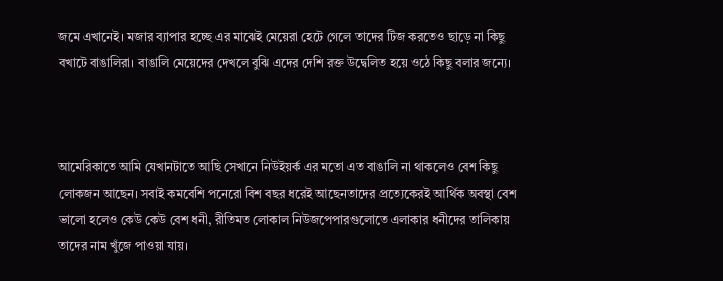জমে এখানেই। মজার ব্যাপার হচ্ছে এর মাঝেই মেয়েরা হেটে গেলে তাদের টিজ করতেও ছাড়ে না কিছু বখাটে বাঙালিরা। বাঙালি মেয়েদের দেখলে বুঝি এদের দেশি রক্ত উদ্বেলিত হয়ে ওঠে কিছু বলার জন্যে।



আমেরিকাতে আমি যেখানটাতে আছি সেখানে নিউইয়র্ক এর মতো এত বাঙালি না থাকলেও বেশ কিছু লোকজন আছেন। সবাই কমবেশি পনেরো বিশ বছর ধরেই আছেনতাদের প্রত্যেকেরই আর্থিক অবস্থা বেশ ভালো হলেও কেউ কেউ বেশ ধনী, রীতিমত লোকাল নিউজপেপারগুলোতে এলাকার ধনীদের তালিকায় তাদের নাম খুঁজে পাওয়া যায়।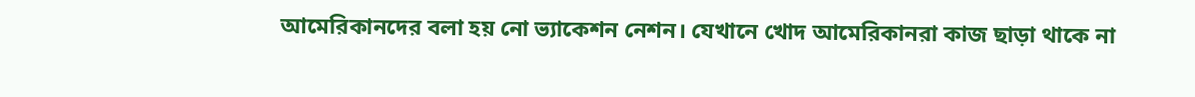আমেরিকানদের বলা হয় নো ভ্যাকেশন নেশন। যেখানে খোদ আমেরিকানরা কাজ ছাড়া থাকে না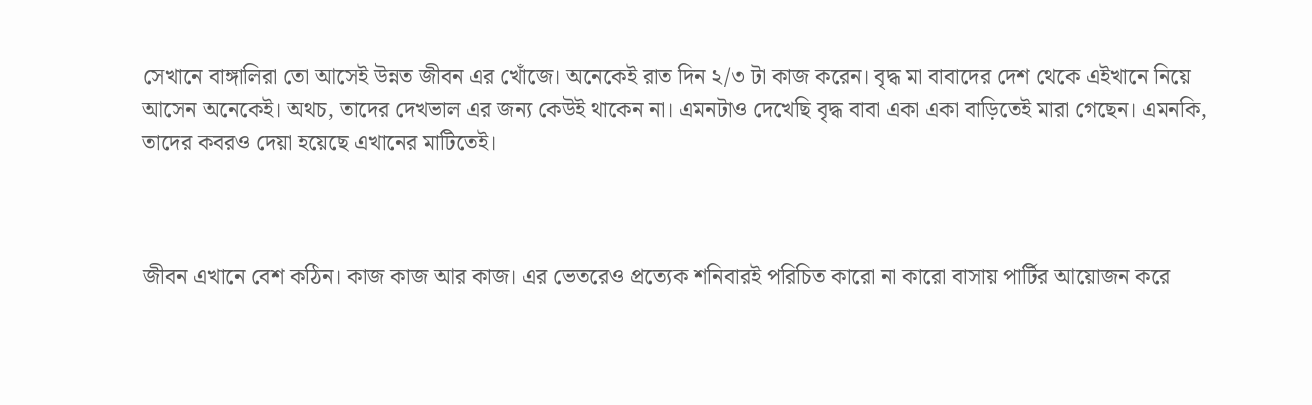সেখানে বাঙ্গালিরা তো আসেই উন্নত জীবন এর খোঁজে। অনেকেই রাত দিন ২/৩ টা কাজ করেন। বৃদ্ধ মা বাবাদের দেশ থেকে এইখানে নিয়ে আসেন অনেকেই। অথচ, তাদের দেখভাল এর জন্য কেউই থাকেন না। এমনটাও দেখেছি বৃদ্ধ বাবা একা একা বাড়িতেই মারা গেছেন। এমনকি, তাদের কবরও দেয়া হয়েছে এখানের মাটিতেই।



জীবন এখানে বেশ কঠিন। কাজ কাজ আর কাজ। এর ভেতরেও প্রত্যেক শনিবারই পরিচিত কারো না কারো বাসায় পার্টির আয়োজন করে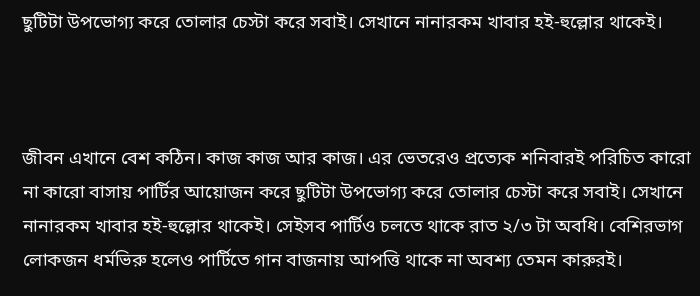ছুটিটা উপভোগ্য করে তোলার চেস্টা করে সবাই। সেখানে নানারকম খাবার হই-হুল্লোর থাকেই।



জীবন এখানে বেশ কঠিন। কাজ কাজ আর কাজ। এর ভেতরেও প্রত্যেক শনিবারই পরিচিত কারো না কারো বাসায় পার্টির আয়োজন করে ছুটিটা উপভোগ্য করে তোলার চেস্টা করে সবাই। সেখানে নানারকম খাবার হই-হুল্লোর থাকেই। সেইসব পার্টিও চলতে থাকে রাত ২/৩ টা অবধি। বেশিরভাগ লোকজন ধর্মভিরু হলেও পার্টিতে গান বাজনায় আপত্তি থাকে না অবশ্য তেমন কারুরই।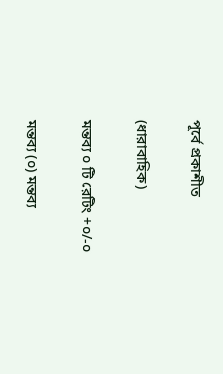পূর্বে প্রকাশীত

(ধারাবাহিক)

মন্তব্য ০ টি রেটিং +০/-০

মন্তব্য (০) মন্তব্য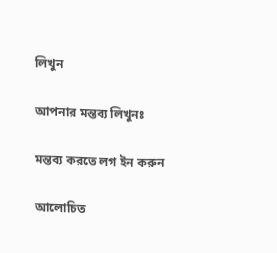লিখুন

আপনার মন্তব্য লিখুনঃ

মন্তব্য করতে লগ ইন করুন

আলোচিত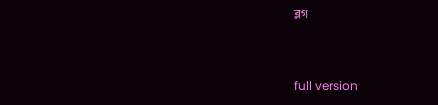ব্লগ


full version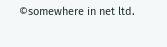©somewhere in net ltd.